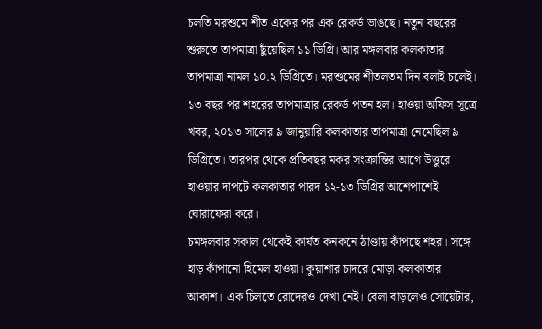চলতি মরশুমে শীত একের পর এক রেকর্ড ভাঙছে। নতুন বছরের শুরুতে তাপমাত্রা ছুঁয়েছিল ১১ ডিগ্রি। আর মঙ্গলবার কলকাতার তাপমাত্রা নামল ১০.২ ডিগ্রিতে। মরশুমের শীতলতম দিন বলাই চলেই। ১৩ বছর পর শহরের তাপমাত্রার রেকর্ড পতন হল। হাওয়া অফিস সূত্রে খবর, ২০১৩ সালের ৯ জানুয়ারি কলকাতার তাপমাত্রা নেমেছিল ৯ ডিগ্রিতে। তারপর থেকে প্রতিবছর মকর সংক্রান্তির আগে উত্তুরে হাওয়ার দাপটে কলকাতার পারদ ১২-১৩ ডিগ্রির আশেপাশেই ঘোরাফেরা করে।
চমঙ্গলবার সকাল থেকেই কার্যত কনকনে ঠাণ্ডায় কাঁপছে শহর। সঙ্গে হাড় কাঁপানো হিমেল হাওয়া। কুয়াশার চাদরে মোড়া কলকাতার আকাশ। এক চিলতে রোদেরও দেখা নেই। বেলা বাড়লেও সোয়েটার,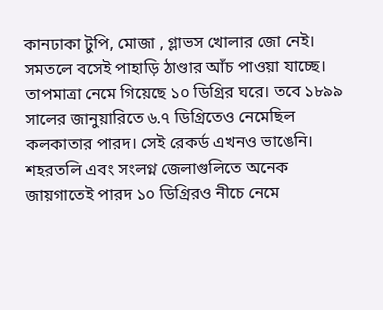কানঢাকা টুপি, মোজা , গ্লাভস খোলার জো নেই। সমতলে বসেই পাহাড়ি ঠাণ্ডার আঁচ পাওয়া যাচ্ছে। তাপমাত্রা নেমে গিয়েছে ১০ ডিগ্রির ঘরে। তবে ১৮৯৯ সালের জানুয়ারিতে ৬.৭ ডিগ্রিতেও নেমেছিল কলকাতার পারদ। সেই রেকর্ড এখনও ভাঙেনি। শহরতলি এবং সংলগ্ন জেলাগুলিতে অনেক জায়গাতেই পারদ ১০ ডিগ্রিরও নীচে নেমে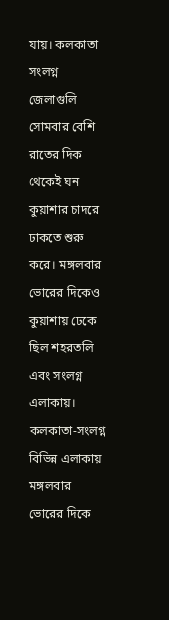যায়। কলকাতা সংলগ্ন জেলাগুলি সোমবার বেশি রাতের দিক থেকেই ঘন কুয়াশার চাদরে ঢাকতে শুরু করে। মঙ্গলবার ভোরের দিকেও কুয়াশায় ঢেকে ছিল শহরতলি এবং সংলগ্ন এলাকায়। কলকাতা-সংলগ্ন বিভিন্ন এলাকায় মঙ্গলবার ভোরের দিকে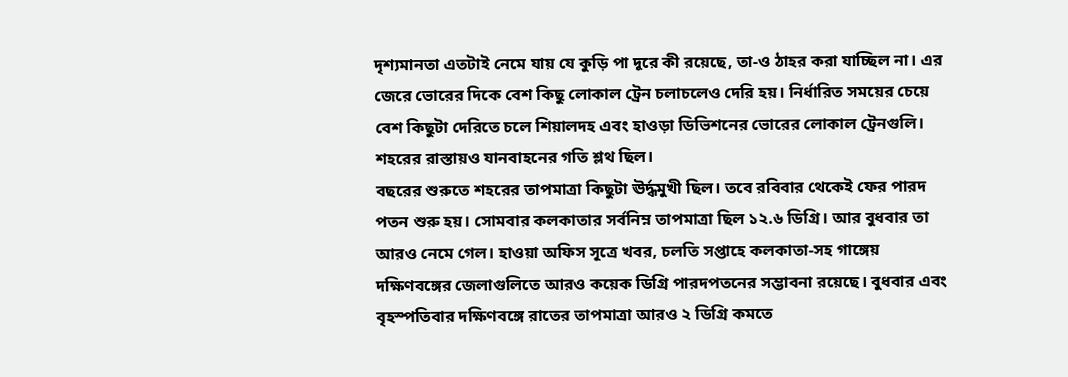দৃশ্যমানতা এতটাই নেমে যায় যে কুড়ি পা দূরে কী রয়েছে, তা-ও ঠাহর করা যাচ্ছিল না। এর জেরে ভোরের দিকে বেশ কিছু লোকাল ট্রেন চলাচলেও দেরি হয়। নির্ধারিত সময়ের চেয়ে বেশ কিছুটা দেরিতে চলে শিয়ালদহ এবং হাওড়া ডিভিশনের ভোরের লোকাল ট্রেনগুলি। শহরের রাস্তায়ও যানবাহনের গতি শ্লথ ছিল।
বছরের শুরুতে শহরের তাপমাত্রা কিছুটা ঊর্দ্ধমুখী ছিল। তবে রবিবার থেকেই ফের পারদ পতন শুরু হয়। সোমবার কলকাতার সর্বনিম্ন তাপমাত্রা ছিল ১২.৬ ডিগ্রি। আর বুধবার তা আরও নেমে গেল। হাওয়া অফিস সূত্রে খবর, চলতি সপ্তাহে কলকাতা-সহ গাঙ্গেয় দক্ষিণবঙ্গের জেলাগুলিতে আরও কয়েক ডিগ্রি পারদপতনের সম্ভাবনা রয়েছে। বুধবার এবং বৃহস্পতিবার দক্ষিণবঙ্গে রাতের তাপমাত্রা আরও ২ ডিগ্রি কমতে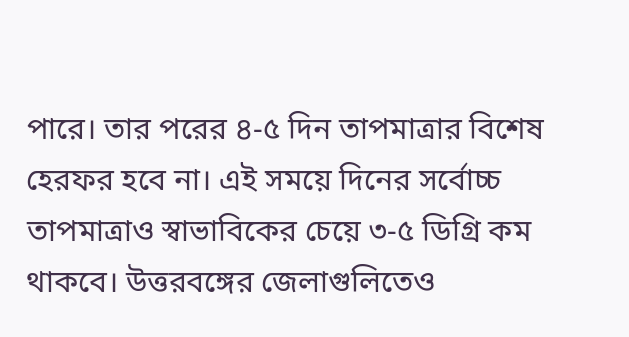পারে। তার পরের ৪-৫ দিন তাপমাত্রার বিশেষ হেরফর হবে না। এই সময়ে দিনের সর্বোচ্চ তাপমাত্রাও স্বাভাবিকের চেয়ে ৩-৫ ডিগ্রি কম থাকবে। উত্তরবঙ্গের জেলাগুলিতেও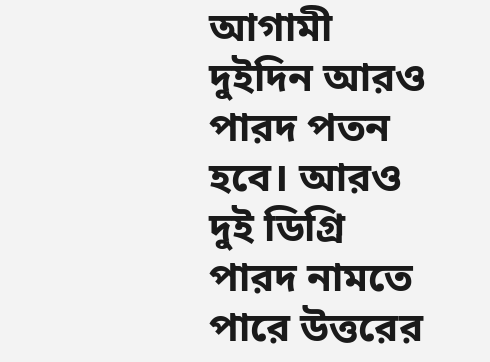আগামী দুইদিন আরও পারদ পতন হবে। আরও দুই ডিগ্রি পারদ নামতে পারে উত্তরের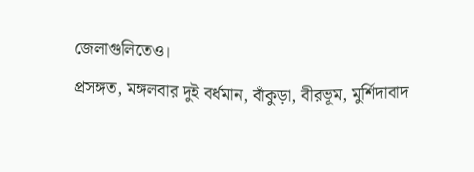জেলাগুলিতেও।
প্রসঙ্গত, মঙ্গলবার দুই বর্ধমান, বাঁকুড়া, বীরভূম, মুর্শিদাবাদ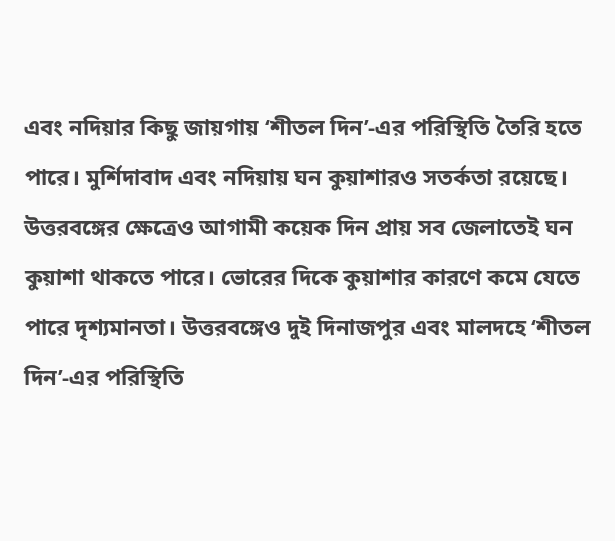এবং নদিয়ার কিছু জায়গায় ‘শীতল দিন’-এর পরিস্থিতি তৈরি হতে পারে। মুর্শিদাবাদ এবং নদিয়ায় ঘন কুয়াশারও সতর্কতা রয়েছে। উত্তরবঙ্গের ক্ষেত্রেও আগামী কয়েক দিন প্রায় সব জেলাতেই ঘন কুয়াশা থাকতে পারে। ভোরের দিকে কুয়াশার কারণে কমে যেতে পারে দৃশ্যমানতা। উত্তরবঙ্গেও দুই দিনাজপুর এবং মালদহে ‘শীতল দিন’-এর পরিস্থিতি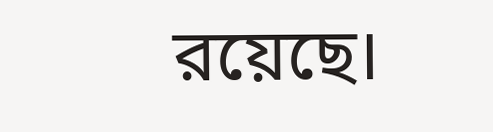রয়েছে।